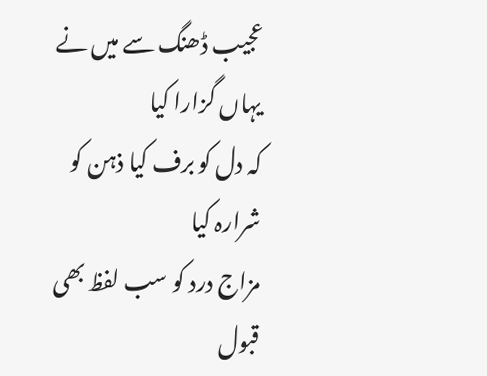عجیب ڈھنگ سے میں نے یہاں گزارا کیا
کہ دل کو برف کیا ذہن کو شرارہ کیا
مزاج درد کو سب لفظ بھی قبول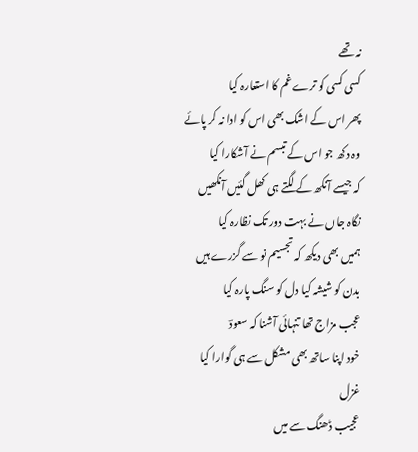نہ تھے
کسی کسی کو ترے غم کا استعارہ کیا
پھر اس کے اشک بھی اس کو ادا نہ کر پائے
وہ دکھ جو اس کے تبسم نے آشکارا کیا
کہ جیسے آنکھ کے لگتے ہی کھل گئیں آنکھیں
نگاہ جاں نے بہت دور تک نظارہ کیا
ہمیں بھی دیکھ کہ تجسیم نو سے گزرے ہیں
بدن کو شیشہ کیا دل کو سنگ پارہ کیا
عجب مزاج تھا تنہائی آشنا کہ سعودؔ
خود اپنا ساتھ بھی مشکل سے ہی گوارا کیا
غزل
عجیب ڈھنگ سے میں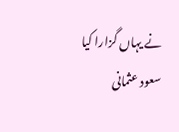نے یہاں گزارا کیا
سعود عثمانی